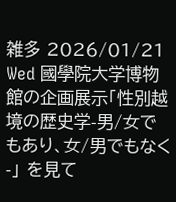雑多 2026/01/21 Wed 國學院大学博物館の企画展示「性別越境の歴史学-男/女でもあり、女/男でもなく-」 を見て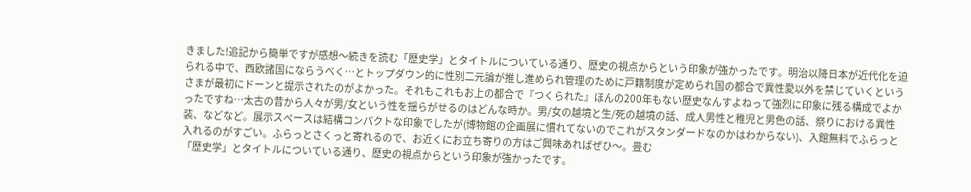きました!追記から簡単ですが感想〜続きを読む「歴史学」とタイトルについている通り、歴史の視点からという印象が強かったです。明治以降日本が近代化を迫られる中で、西欧諸国にならうべく…とトップダウン的に性別二元論が推し進められ管理のために戸籍制度が定められ国の都合で異性愛以外を禁じていくというさまが最初にドーンと提示されたのがよかった。それもこれもお上の都合で『つくられた』ほんの200年もない歴史なんすよねって強烈に印象に残る構成でよかったですね…太古の昔から人々が男/女という性を揺らがせるのはどんな時か。男/女の越境と生/死の越境の話、成人男性と稚児と男色の話、祭りにおける異性装、などなど。展示スペースは結構コンパクトな印象でしたが(博物館の企画展に慣れてないのでこれがスタンダードなのかはわからない)、入館無料でふらっと入れるのがすごい。ふらっとさくっと寄れるので、お近くにお立ち寄りの方はご興味あればぜひ〜。畳む
「歴史学」とタイトルについている通り、歴史の視点からという印象が強かったです。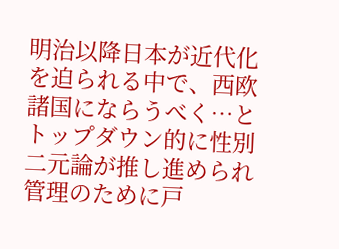明治以降日本が近代化を迫られる中で、西欧諸国にならうべく…とトップダウン的に性別二元論が推し進められ管理のために戸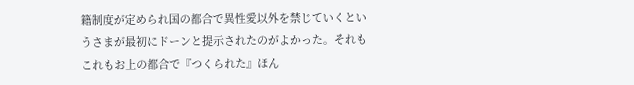籍制度が定められ国の都合で異性愛以外を禁じていくというさまが最初にドーンと提示されたのがよかった。それもこれもお上の都合で『つくられた』ほん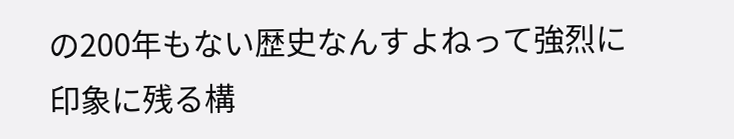の200年もない歴史なんすよねって強烈に印象に残る構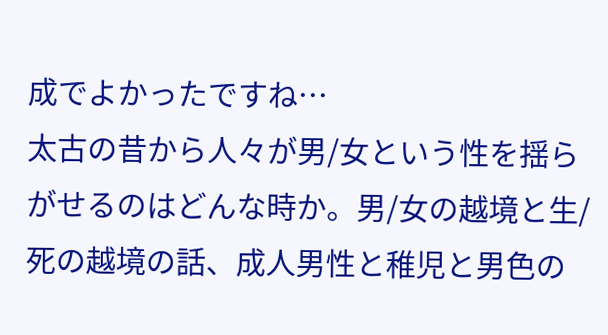成でよかったですね…
太古の昔から人々が男/女という性を揺らがせるのはどんな時か。男/女の越境と生/死の越境の話、成人男性と稚児と男色の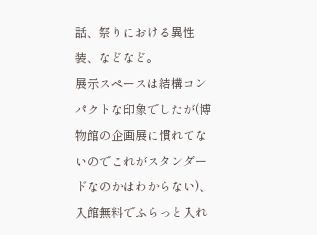話、祭りにおける異性装、などなど。
展示スペースは結構コンパクトな印象でしたが(博物館の企画展に慣れてないのでこれがスタンダードなのかはわからない)、入館無料でふらっと入れ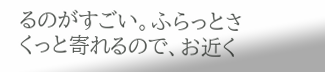るのがすごい。ふらっとさくっと寄れるので、お近く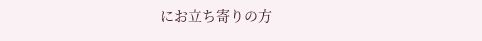にお立ち寄りの方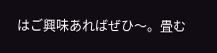はご興味あればぜひ〜。畳む